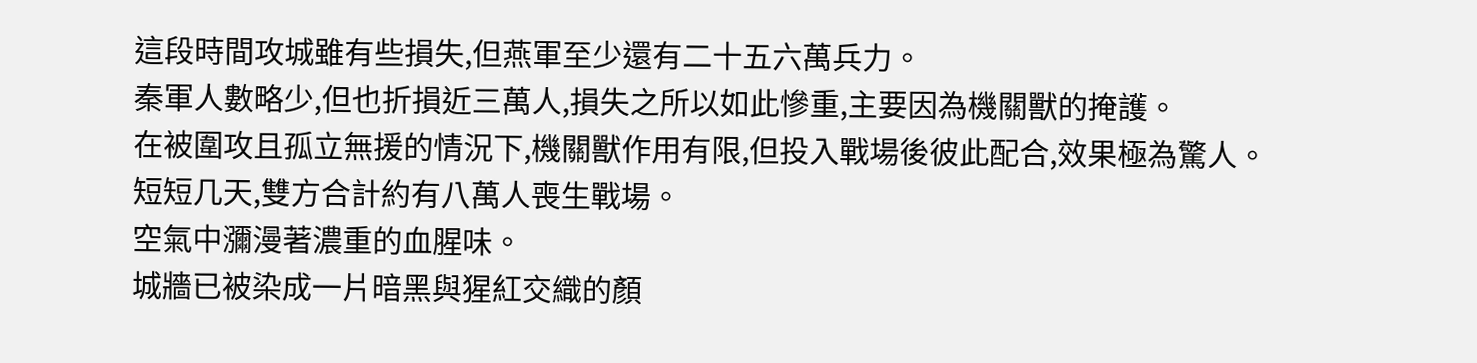這段時間攻城雖有些損失,但燕軍至少還有二十五六萬兵力。
秦軍人數略少,但也折損近三萬人,損失之所以如此慘重,主要因為機關獸的掩護。
在被圍攻且孤立無援的情況下,機關獸作用有限,但投入戰場後彼此配合,效果極為驚人。
短短几天,雙方合計約有八萬人喪生戰場。
空氣中瀰漫著濃重的血腥味。
城牆已被染成一片暗黑與猩紅交織的顏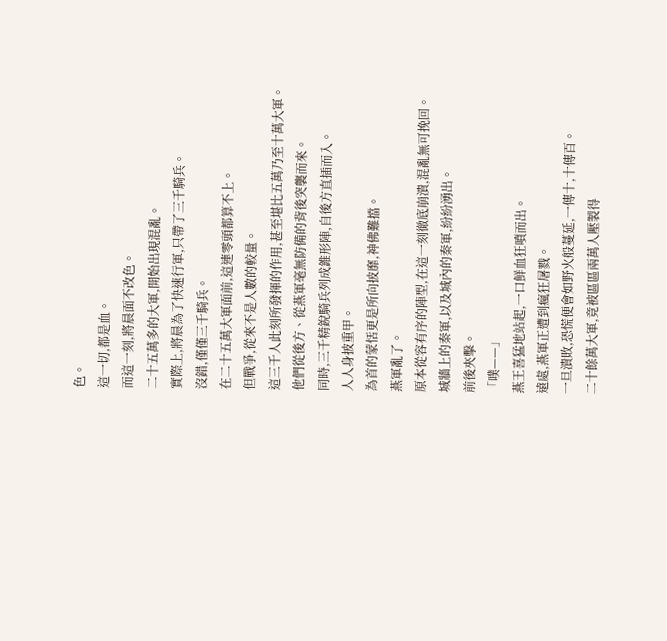色。
這一切,都是血。
而這一刻,將晨面不改色。
二十五萬多的大軍,開始出現混亂。
實際上,將晨為了快速行軍,只帶了三千騎兵。
沒錯,僅僅三千騎兵。
在二十五萬大軍面前,這連零頭都算不上。
但戰爭,從來不是人數的較量。
這三千人此刻所發揮的作用,甚至堪比五萬乃至十萬大軍。
他們從後方、從燕軍毫無防備的背後突襲而來。
同時,三千精銳騎兵列成錐形陣,自後方直插而入。
人人身披重甲。
為首的蒙恬更是所向披靡,神佛難擋。
燕軍亂了。
原本從容有序的陣型,在這一刻徹底崩潰,混亂無可挽回。
城牆上的秦軍,以及城內的秦軍,紛紛湧出。
前後夾擊。
「噗——」
燕王喜猛地站起,一口鮮血狂噴而出。
遠處,燕軍正遭到瘋狂屠戮。
一旦潰敗,恐慌便會如野火般蔓延,一傳十,十傳百。
二十餘萬大軍,竟被區區兩萬人壓製得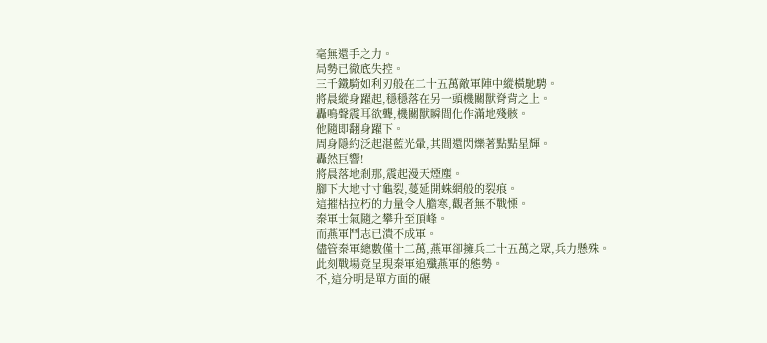毫無還手之力。
局勢已徹底失控。
三千鐵騎如利刃般在二十五萬敵軍陣中縱橫馳騁。
將晨縱身躍起,穩穩落在另一頭機關獸脊背之上。
轟鳴聲震耳欲聾,機關獸瞬間化作滿地殘骸。
他隨即翻身躍下。
周身隱約泛起湛藍光暈,其間還閃爍著點點星輝。
轟然巨響!
將晨落地剎那,震起漫天煙塵。
腳下大地寸寸龜裂,蔓延開蛛網般的裂痕。
這摧枯拉朽的力量令人膽寒,觀者無不戰慄。
秦軍士氣隨之攀升至頂峰。
而燕軍鬥志已潰不成軍。
儘管秦軍總數僅十二萬,燕軍卻擁兵二十五萬之眾,兵力懸殊。
此刻戰場竟呈現秦軍追殲燕軍的態勢。
不,這分明是單方面的碾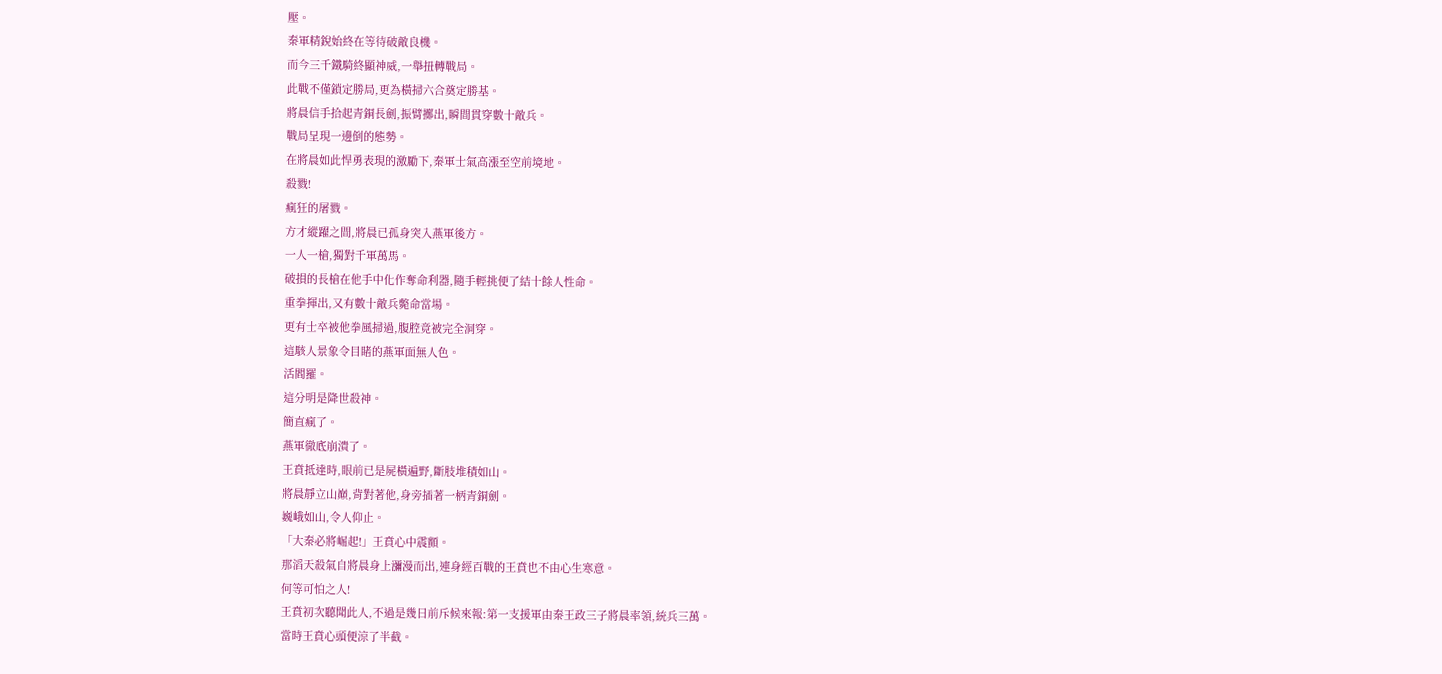壓。
秦軍精銳始終在等待破敵良機。
而今三千鐵騎終顯神威,一舉扭轉戰局。
此戰不僅鎖定勝局,更為橫掃六合奠定勝基。
將晨信手拾起青銅長劍,振臂擲出,瞬間貫穿數十敵兵。
戰局呈現一邊倒的態勢。
在將晨如此悍勇表現的激勵下,秦軍士氣高漲至空前境地。
殺戮!
瘋狂的屠戮。
方才縱躍之間,將晨已孤身突入燕軍後方。
一人一槍,獨對千軍萬馬。
破損的長槍在他手中化作奪命利器,隨手輕挑便了結十餘人性命。
重拳揮出,又有數十敵兵斃命當場。
更有士卒被他拳風掃過,腹腔竟被完全洞穿。
這駭人景象令目睹的燕軍面無人色。
活閻羅。
這分明是降世殺神。
簡直瘋了。
燕軍徹底崩潰了。
王賁抵達時,眼前已是屍橫遍野,斷肢堆積如山。
將晨靜立山巔,背對著他,身旁插著一柄青銅劍。
巍峨如山,令人仰止。
「大秦必將崛起!」王賁心中震顫。
那滔天殺氣自將晨身上瀰漫而出,連身經百戰的王賁也不由心生寒意。
何等可怕之人!
王賁初次聽聞此人,不過是幾日前斥候來報:第一支援軍由秦王政三子將晨率領,統兵三萬。
當時王賁心頭便涼了半截。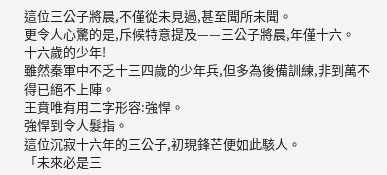這位三公子將晨,不僅從未見過,甚至聞所未聞。
更令人心驚的是,斥候特意提及——三公子將晨,年僅十六。
十六歲的少年!
雖然秦軍中不乏十三四歲的少年兵,但多為後備訓練,非到萬不得已絕不上陣。
王賁唯有用二字形容:強悍。
強悍到令人髮指。
這位沉寂十六年的三公子,初現鋒芒便如此駭人。
「未來必是三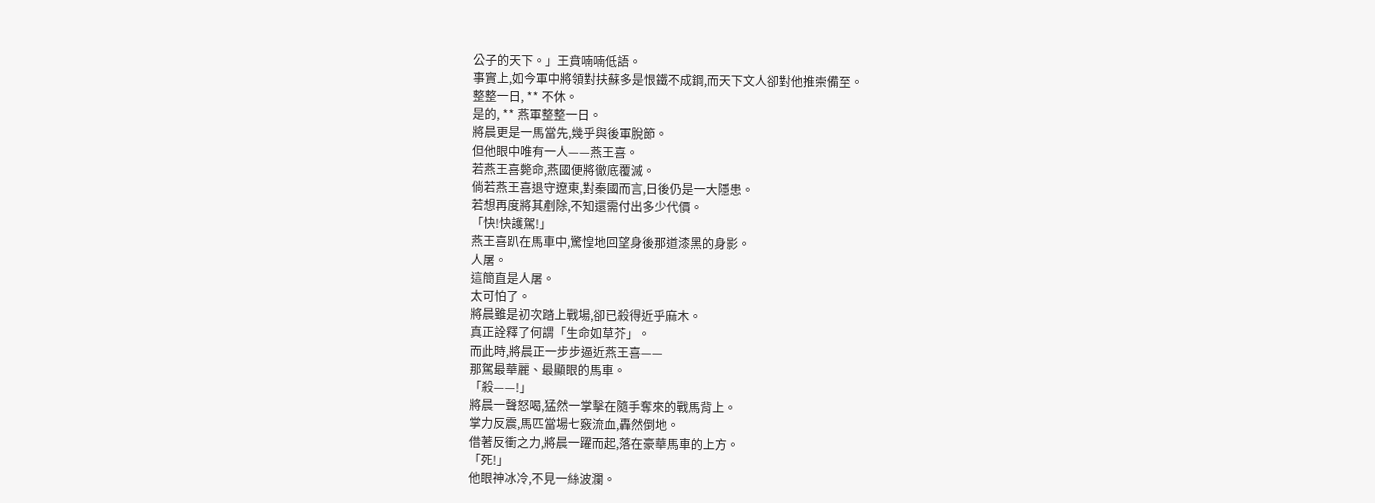公子的天下。」王賁喃喃低語。
事實上,如今軍中將領對扶蘇多是恨鐵不成鋼,而天下文人卻對他推崇備至。
整整一日, ** 不休。
是的, ** 燕軍整整一日。
將晨更是一馬當先,幾乎與後軍脫節。
但他眼中唯有一人——燕王喜。
若燕王喜斃命,燕國便將徹底覆滅。
倘若燕王喜退守遼東,對秦國而言,日後仍是一大隱患。
若想再度將其剷除,不知還需付出多少代價。
「快!快護駕!」
燕王喜趴在馬車中,驚惶地回望身後那道漆黑的身影。
人屠。
這簡直是人屠。
太可怕了。
將晨雖是初次踏上戰場,卻已殺得近乎麻木。
真正詮釋了何謂「生命如草芥」。
而此時,將晨正一步步逼近燕王喜——
那駕最華麗、最顯眼的馬車。
「殺——!」
將晨一聲怒喝,猛然一掌擊在隨手奪來的戰馬背上。
掌力反震,馬匹當場七竅流血,轟然倒地。
借著反衝之力,將晨一躍而起,落在豪華馬車的上方。
「死!」
他眼神冰冷,不見一絲波瀾。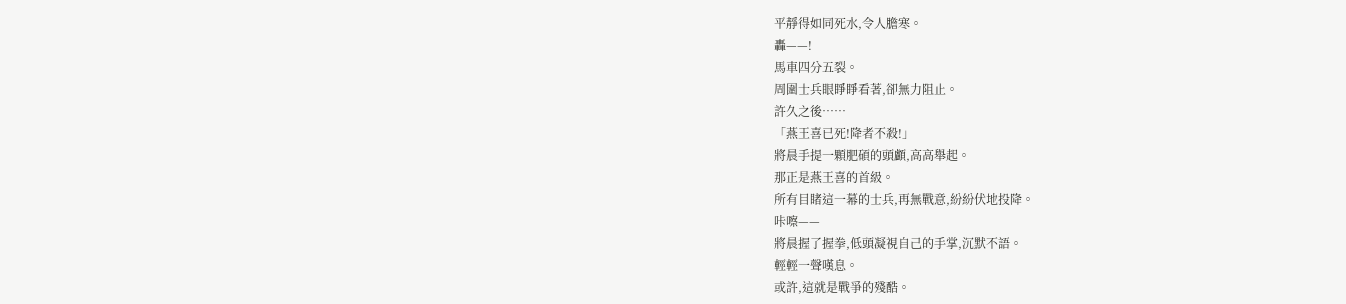平靜得如同死水,令人膽寒。
轟——!
馬車四分五裂。
周圍士兵眼睜睜看著,卻無力阻止。
許久之後……
「燕王喜已死!降者不殺!」
將晨手提一顆肥碩的頭顱,高高舉起。
那正是燕王喜的首級。
所有目睹這一幕的士兵,再無戰意,紛紛伏地投降。
咔嚓——
將晨握了握拳,低頭凝視自己的手掌,沉默不語。
輕輕一聲嘆息。
或許,這就是戰爭的殘酷。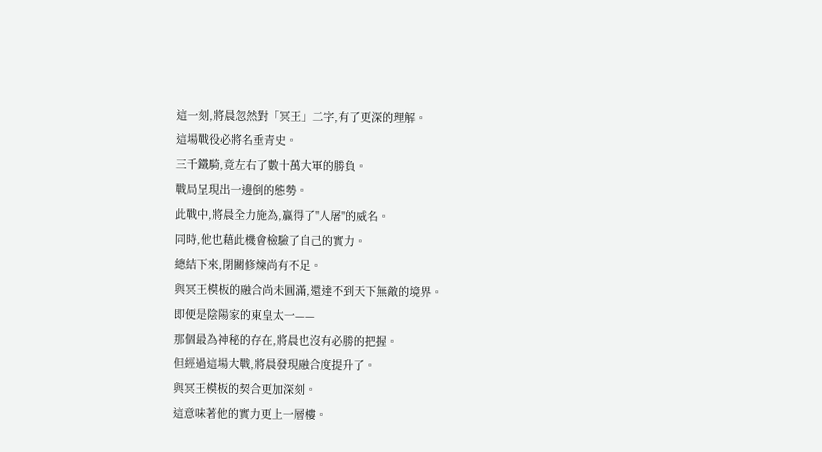這一刻,將晨忽然對「冥王」二字,有了更深的理解。
這場戰役必將名垂青史。
三千鐵騎,竟左右了數十萬大軍的勝負。
戰局呈現出一邊倒的態勢。
此戰中,將晨全力施為,贏得了"人屠"的威名。
同時,他也藉此機會檢驗了自己的實力。
總結下來,閉關修煉尚有不足。
與冥王模板的融合尚未圓滿,還達不到天下無敵的境界。
即便是陰陽家的東皇太一——
那個最為神秘的存在,將晨也沒有必勝的把握。
但經過這場大戰,將晨發現融合度提升了。
與冥王模板的契合更加深刻。
這意味著他的實力更上一層樓。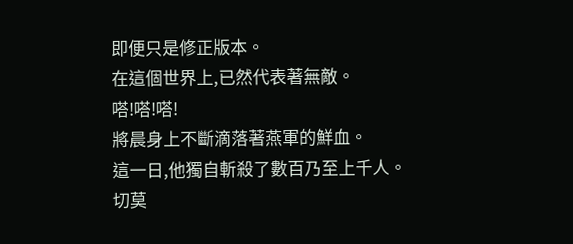即便只是修正版本。
在這個世界上,已然代表著無敵。
嗒!嗒!嗒!
將晨身上不斷滴落著燕軍的鮮血。
這一日,他獨自斬殺了數百乃至上千人。
切莫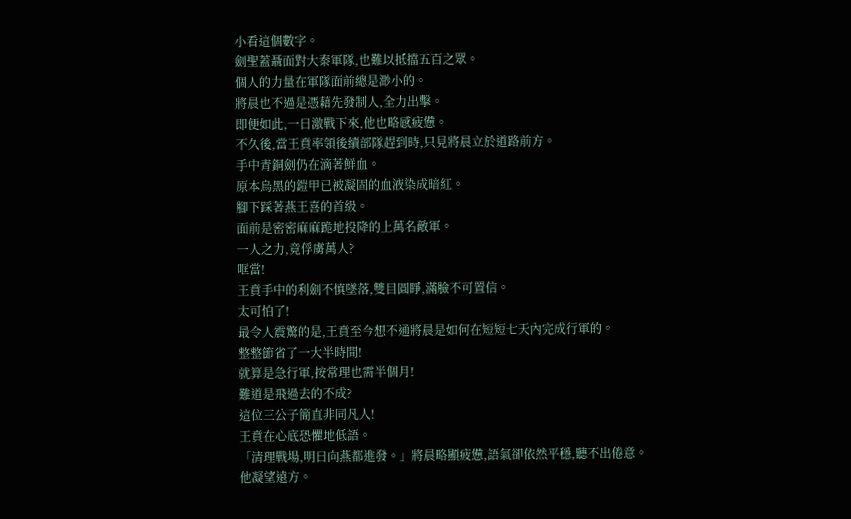小看這個數字。
劍聖蓋聶面對大秦軍隊,也難以抵擋五百之眾。
個人的力量在軍隊面前總是渺小的。
將晨也不過是憑藉先發制人,全力出擊。
即便如此,一日激戰下來,他也略感疲憊。
不久後,當王賁率領後續部隊趕到時,只見將晨立於道路前方。
手中青銅劍仍在滴著鮮血。
原本烏黑的鎧甲已被凝固的血液染成暗紅。
腳下踩著燕王喜的首級。
面前是密密麻麻跪地投降的上萬名敵軍。
一人之力,竟俘虜萬人?
哐當!
王賁手中的利劍不慎墜落,雙目圓睜,滿臉不可置信。
太可怕了!
最令人震驚的是,王賁至今想不通將晨是如何在短短七天內完成行軍的。
整整節省了一大半時間!
就算是急行軍,按常理也需半個月!
難道是飛過去的不成?
這位三公子簡直非同凡人!
王賁在心底恐懼地低語。
「清理戰場,明日向燕都進發。」將晨略顯疲憊,語氣卻依然平穩,聽不出倦意。
他凝望遠方。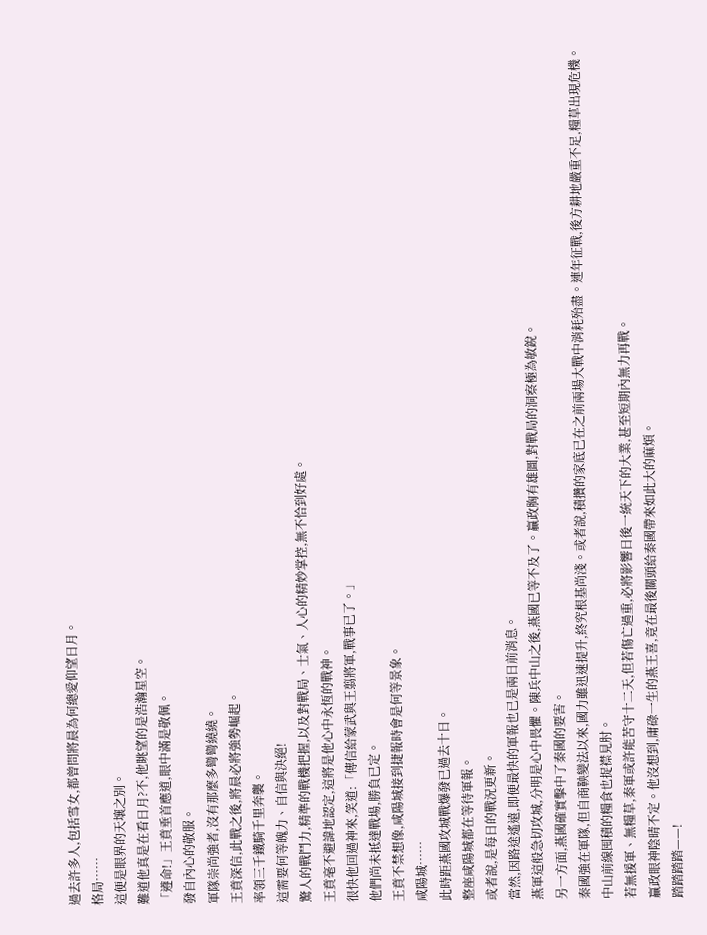過去許多人,包括雪女,都曾問將晨為何總愛仰望日月。
格局……
這便是眼界的天壤之別。
難道他真是在看日月?不,他眺望的是浩瀚星空。
「遵命!」王賁垂首應道,眼中滿是敬佩。
發自內心的敬服。
軍隊崇尚強者,沒有那麼多彎彎繞繞。
王賁深信,此戰之後,將晨必將強勢崛起。
率領三千鐵騎千里奔襲。
這需要何等魄力、自信與決絕!
驚人的戰鬥力,精準的戰機把握,以及對戰局、士氣、人心的精妙掌控,無不恰到好處。
王賁毫不避諱地認定,這將是他心中永恆的戰神。
很快他回過神來,笑道:「傳信給蒙武與王翦將軍,戰事已了。」
他們尚未抵達戰場,勝負已定。
王賁不禁想像,咸陽城接到捷報時會是何等景象。
咸陽城……
此時距燕國攻城戰爆發已過去十日。
整座咸陽城都在等待軍報。
或者說,是每日的戰況更新。
當然,因路途遙遠,即便最快的軍報也已是兩日前消息。
燕軍這般急切攻城,分明是心中畏懼。陳兵中山之後,燕國已等不及了。贏政胸有雄圖,對戰局的洞察極為敏銳。
另一方面,燕國確實擊中了秦國的要害。
秦國強在軍隊,但自商鞅變法以來,國力雖迅速提升,終究根基尚淺。或者說,積攢的家底已在之前兩場大戰中消耗殆盡。連年征戰,後方耕地嚴重不足,糧草出現危機。中山前線囤積的糧食也捉襟見肘。
若無援軍、無糧草,秦軍或許能苦守十二天,但若傷亡過重,必將影響日後一統天下的大業,甚至短期內無力再戰。
贏政眼神陰晴不定。他沒想到,庸碌一生的燕王喜,竟在最後關頭給秦國帶來如此大的麻煩。
踏踏踏踏——!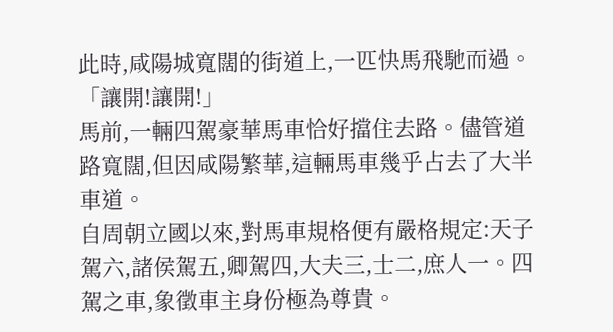此時,咸陽城寬闊的街道上,一匹快馬飛馳而過。
「讓開!讓開!」
馬前,一輛四駕豪華馬車恰好擋住去路。儘管道路寬闊,但因咸陽繁華,這輛馬車幾乎占去了大半車道。
自周朝立國以來,對馬車規格便有嚴格規定:天子駕六,諸侯駕五,卿駕四,大夫三,士二,庶人一。四駕之車,象徵車主身份極為尊貴。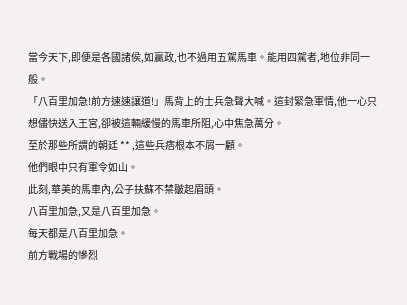當今天下,即便是各國諸侯,如贏政,也不過用五駕馬車。能用四駕者,地位非同一般。
「八百里加急!前方速速讓道!」馬背上的士兵急聲大喊。這封緊急軍情,他一心只想儘快送入王宮,卻被這輛緩慢的馬車所阻,心中焦急萬分。
至於那些所謂的朝廷 ** ,這些兵痞根本不屑一顧。
他們眼中只有軍令如山。
此刻,華美的馬車內,公子扶蘇不禁皺起眉頭。
八百里加急,又是八百里加急。
每天都是八百里加急。
前方戰場的慘烈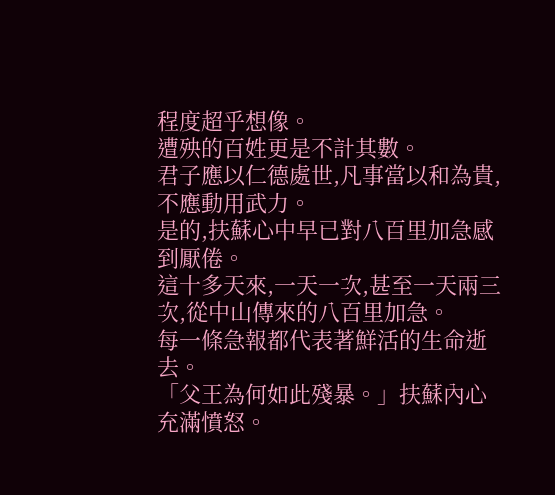程度超乎想像。
遭殃的百姓更是不計其數。
君子應以仁德處世,凡事當以和為貴,不應動用武力。
是的,扶蘇心中早已對八百里加急感到厭倦。
這十多天來,一天一次,甚至一天兩三次,從中山傳來的八百里加急。
每一條急報都代表著鮮活的生命逝去。
「父王為何如此殘暴。」扶蘇內心充滿憤怒。